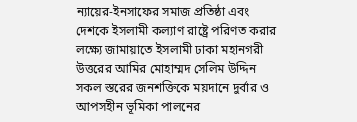ন্যায়ের-ইনসাফের সমাজ প্রতিষ্ঠা এবং দেশকে ইসলামী কল্যাণ রাষ্ট্রে পরিণত করার লক্ষ্যে জামায়াতে ইসলামী ঢাকা মহানগরী উত্তরের আমির মোহাম্মদ সেলিম উদ্দিন সকল স্তরের জনশক্তিকে ময়দানে দুর্বার ও আপসহীন ভূমিকা পালনের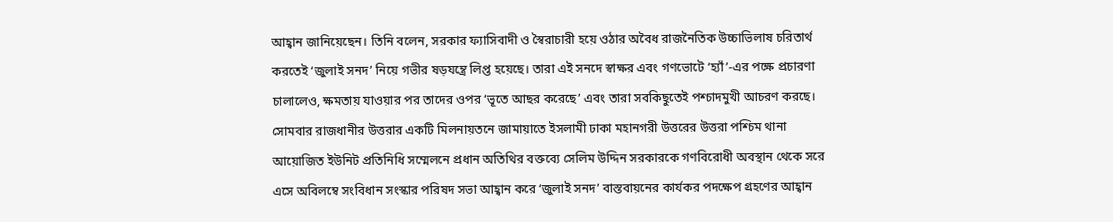আহ্বান জানিয়েছেন। তিনি বলেন, সরকার ফ্যাসিবাদী ও স্বৈরাচারী হয়ে ওঠার অবৈধ রাজনৈতিক উচ্চাভিলাষ চরিতার্থ করতেই ‘জুলাই সনদ’ নিয়ে গভীর ষড়যন্ত্রে লিপ্ত হয়েছে। তারা এই সনদে স্বাক্ষর এবং গণভোটে ‘হ্যাঁ’-এর পক্ষে প্রচারণা চালালেও, ক্ষমতায় যাওয়ার পর তাদের ওপর ‘ভূতে আছর করেছে’ এবং তারা সবকিছুতেই পশ্চাদমুখী আচরণ করছে।
সোমবার রাজধানীর উত্তরার একটি মিলনায়তনে জামায়াতে ইসলামী ঢাকা মহানগরী উত্তরের উত্তরা পশ্চিম থানা আয়োজিত ইউনিট প্রতিনিধি সম্মেলনে প্রধান অতিথির বক্তব্যে সেলিম উদ্দিন সরকারকে গণবিরোধী অবস্থান থেকে সরে এসে অবিলম্বে সংবিধান সংস্কার পরিষদ সভা আহ্বান করে ‘জুলাই সনদ’ বাস্তবায়নের কার্যকর পদক্ষেপ গ্রহণের আহ্বান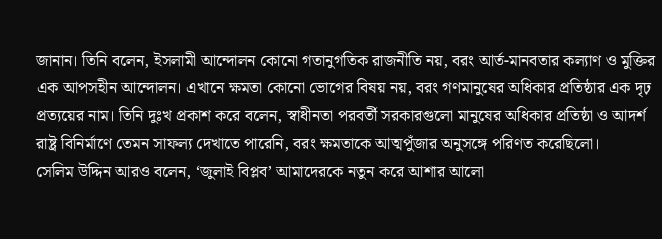জানান। তিনি বলেন, ইসলামী আন্দোলন কোনো গতানুগতিক রাজনীতি নয়, বরং আর্ত-মানবতার কল্যাণ ও মুক্তির এক আপসহীন আন্দোলন। এখানে ক্ষমতা কোনো ভোগের বিষয় নয়, বরং গণমানুষের অধিকার প্রতিষ্ঠার এক দৃঢ় প্রত্যয়ের নাম। তিনি দুঃখ প্রকাশ করে বলেন, স্বাধীনতা পরবর্তী সরকারগুলো মানুষের অধিকার প্রতিষ্ঠা ও আদর্শ রাষ্ট্র বিনির্মাণে তেমন সাফল্য দেখাতে পারেনি, বরং ক্ষমতাকে আত্মপুঁজার অনুসঙ্গে পরিণত করেছিলো।
সেলিম উদ্দিন আরও বলেন, ‘জুলাই বিপ্লব’ আমাদেরকে নতুন করে আশার আলো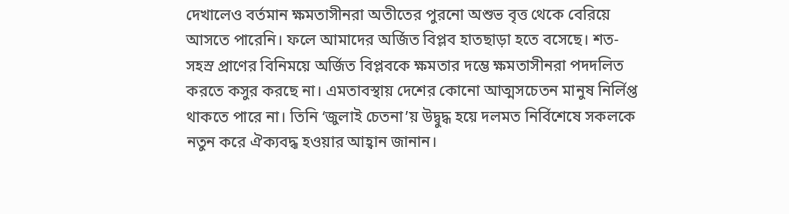দেখালেও বর্তমান ক্ষমতাসীনরা অতীতের পুরনো অশুভ বৃত্ত থেকে বেরিয়ে আসতে পারেনি। ফলে আমাদের অর্জিত বিপ্লব হাতছাড়া হতে বসেছে। শত-সহস্র প্রাণের বিনিময়ে অর্জিত বিপ্লবকে ক্ষমতার দম্ভে ক্ষমতাসীনরা পদদলিত করতে কসুর করছে না। এমতাবস্থায় দেশের কোনো আত্মসচেতন মানুষ নির্লিপ্ত থাকতে পারে না। তিনি ‘জুলাই চেতনা’য় উদ্বুদ্ধ হয়ে দলমত নির্বিশেষে সকলকে নতুন করে ঐক্যবদ্ধ হওয়ার আহ্বান জানান।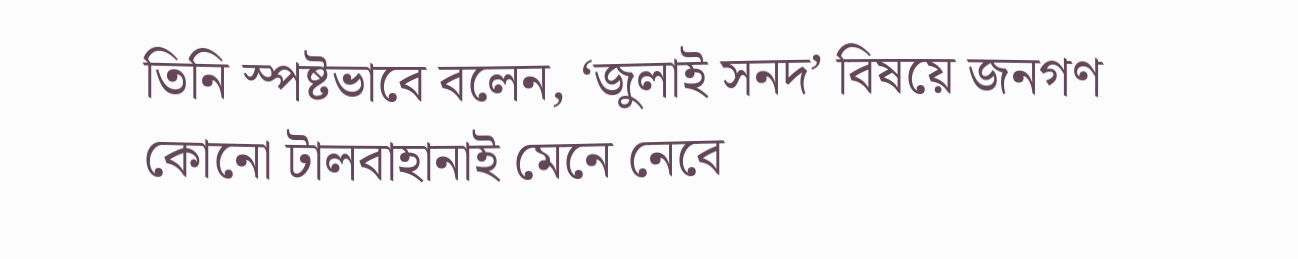তিনি স্পষ্টভাবে বলেন, ‘জুলাই সনদ’ বিষয়ে জনগণ কোনো টালবাহানাই মেনে নেবে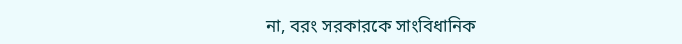না, বরং সরকারকে সাংবিধানিক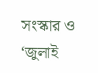সংস্কার ও ‘জুলাই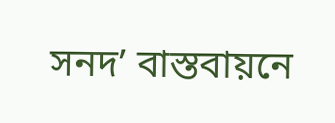সনদ’ বাস্তবায়নে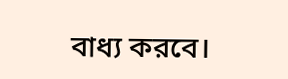বাধ্য করবে।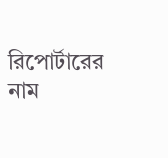রিপোর্টারের নাম